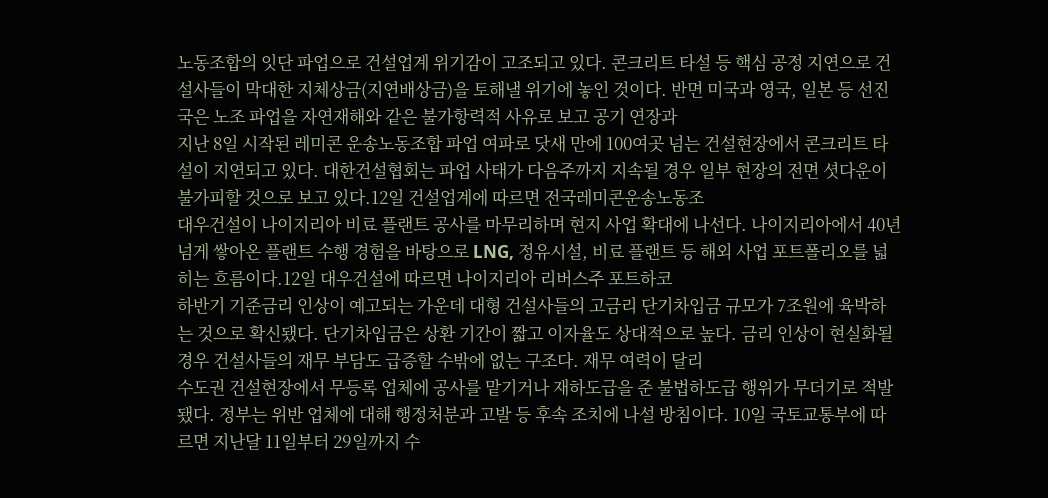노동조합의 잇단 파업으로 건설업계 위기감이 고조되고 있다. 콘크리트 타설 등 핵심 공정 지연으로 건설사들이 막대한 지체상금(지연배상금)을 토해낼 위기에 놓인 것이다. 반면 미국과 영국, 일본 등 선진국은 노조 파업을 자연재해와 같은 불가항력적 사유로 보고 공기 연장과
지난 8일 시작된 레미콘 운송노동조합 파업 여파로 닷새 만에 100여곳 넘는 건설현장에서 콘크리트 타설이 지연되고 있다. 대한건설협회는 파업 사태가 다음주까지 지속될 경우 일부 현장의 전면 셧다운이 불가피할 것으로 보고 있다.12일 건설업계에 따르면 전국레미콘운송노동조
대우건설이 나이지리아 비료 플랜트 공사를 마무리하며 현지 사업 확대에 나선다. 나이지리아에서 40년 넘게 쌓아온 플랜트 수행 경험을 바탕으로 LNG, 정유시설, 비료 플랜트 등 해외 사업 포트폴리오를 넓히는 흐름이다.12일 대우건설에 따르면 나이지리아 리버스주 포트하코
하반기 기준금리 인상이 예고되는 가운데 대형 건설사들의 고금리 단기차입금 규모가 7조원에 육박하는 것으로 확신됐다. 단기차입금은 상환 기간이 짧고 이자율도 상대적으로 높다. 금리 인상이 현실화될 경우 건설사들의 재무 부담도 급증할 수밖에 없는 구조다. 재무 여력이 달리
수도권 건설현장에서 무등록 업체에 공사를 맡기거나 재하도급을 준 불법하도급 행위가 무더기로 적발됐다. 정부는 위반 업체에 대해 행정처분과 고발 등 후속 조치에 나설 방침이다. 10일 국토교통부에 따르면 지난달 11일부터 29일까지 수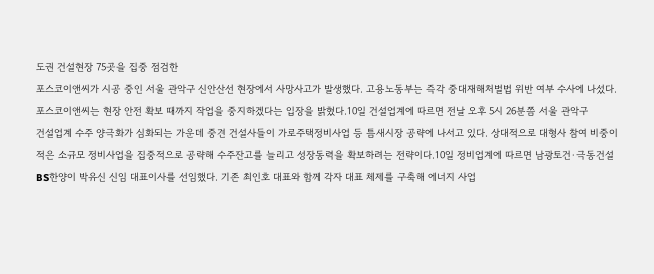도권 건설현장 75곳을 집중 점검한
포스코이앤씨가 시공 중인 서울 관악구 신안산선 현장에서 사망사고가 발생했다. 고용노동부는 즉각 중대재해처벌법 위반 여부 수사에 나섰다. 포스코이앤씨는 현장 안전 확보 때까지 작업을 중지하겠다는 입장을 밝혔다.10일 건설업계에 따르면 전날 오후 5시 26분쯤 서울 관악구
건설업계 수주 양극화가 심화되는 가운데 중견 건설사들이 가로주택정비사업 등 틈새시장 공략에 나서고 있다. 상대적으로 대형사 참여 비중이 적은 소규모 정비사업을 집중적으로 공략해 수주잔고를 늘리고 성장동력을 확보하려는 전략이다.10일 정비업계에 따르면 남광토건·극동건설
BS한양이 박유신 신임 대표이사를 선임했다. 기존 최인호 대표와 함께 각자 대표 체제를 구축해 에너지 사업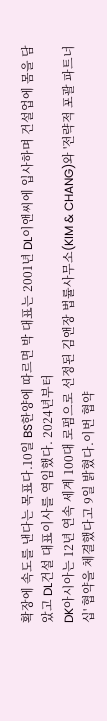확장에 속도를 낸다는 목표다.10일 BS한양에 따르면 박 대표는 2001년 DL이앤씨에 입사하며 건설업에 몸을 담았고 DL건설 대표이사를 역임했다. 2024년부터
DK아시아는 12년 연속 세계 100대 로펌으로 선정된 김앤장 법률사무소(KIM & CHANG)와 '전략적 포괄 파트너십' 협약을 체결했다고 9일 밝혔다.이번 협약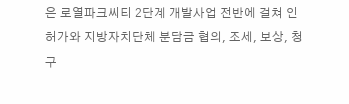은 로열파크씨티 2단계 개발사업 전반에 걸쳐 인허가와 지방자치단체 분담금 협의, 조세, 보상, 청구